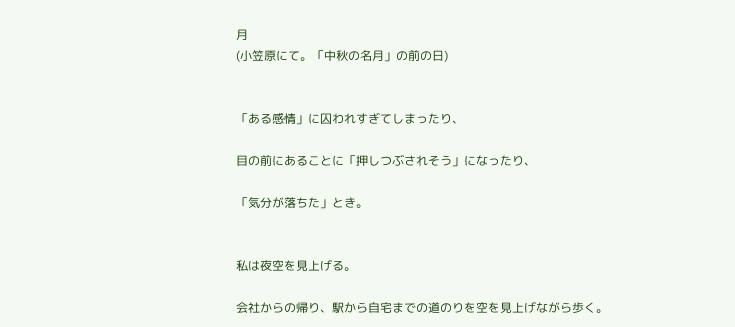月
(小笠原にて。「中秋の名月」の前の日)


「ある感情」に囚われすぎてしまったり、

目の前にあることに「押しつぶされそう」になったり、

「気分が落ちた」とき。


私は夜空を見上げる。

会社からの帰り、駅から自宅までの道のりを空を見上げながら歩く。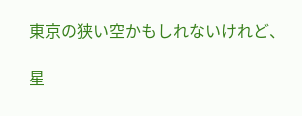東京の狭い空かもしれないけれど、

星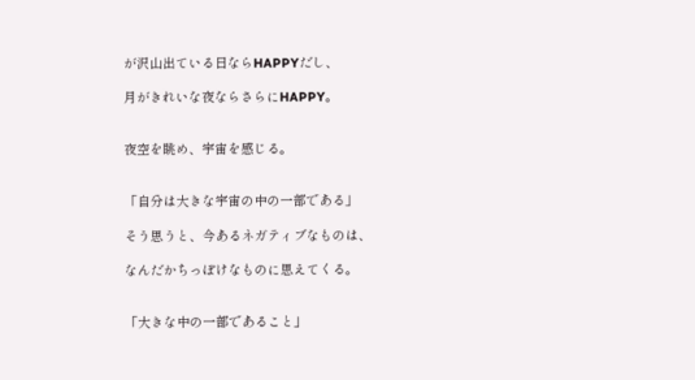が沢山出ている日ならHAPPYだし、

月がきれいな夜ならさらにHAPPY。


夜空を眺め、宇宙を感じる。


「自分は大きな宇宙の中の一部である」

そう思うと、今あるネガティブなものは、

なんだかちっぽけなものに思えてくる。


「大きな中の一部であること」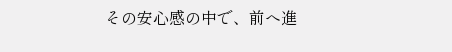その安心感の中で、前へ進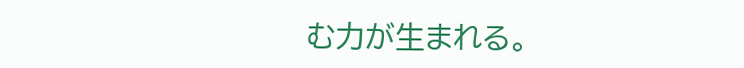む力が生まれる。